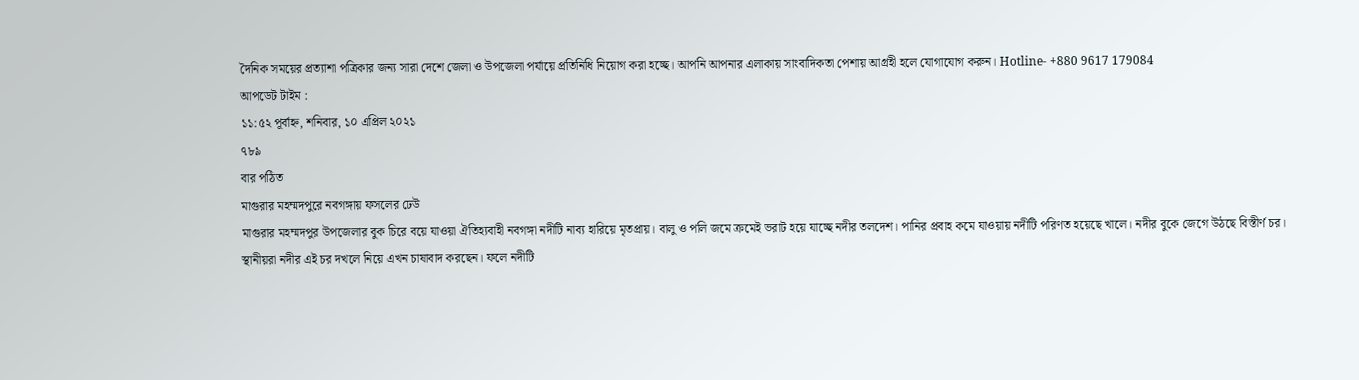দৈনিক সময়ের প্রত্যাশা পত্রিকার জন্য সারা দেশে জেলা ও উপজেলা পর্যায়ে প্রতিনিধি নিয়োগ করা হচ্ছে। আপনি আপনার এলাকায় সাংবাদিকতা পেশায় আগ্রহী হলে যোগাযোগ করুন। Hotline- +880 9617 179084
আপডেট টাইম :
১১:৫২ পূর্বাহ্ন, শনিবার, ১০ এপ্রিল ২০২১
৭৮৯
বার পঠিত
মাগুরার মহম্মদপুরে নবগঙ্গায় ফসলের ঢেউ
মাগুরার মহম্মদপুর উপজেলার বুক চিরে বয়ে যাওয়া ঐতিহ্যবাহী নবগঙ্গা নদীটি নাব্য হারিয়ে মৃতপ্রায়। বালু ও পলি জমে ক্রমেই ভরাট হয়ে যাচ্ছে নদীর তলদেশ। পানির প্রবাহ কমে যাওয়ায় নদীটি পরিণত হয়েছে খালে। নদীর বুকে জেগে উঠছে বিস্তীর্ণ চর। স্থানীয়রা নদীর এই চর দখলে নিয়ে এখন চাষাবাদ করছেন। ফলে নদীটি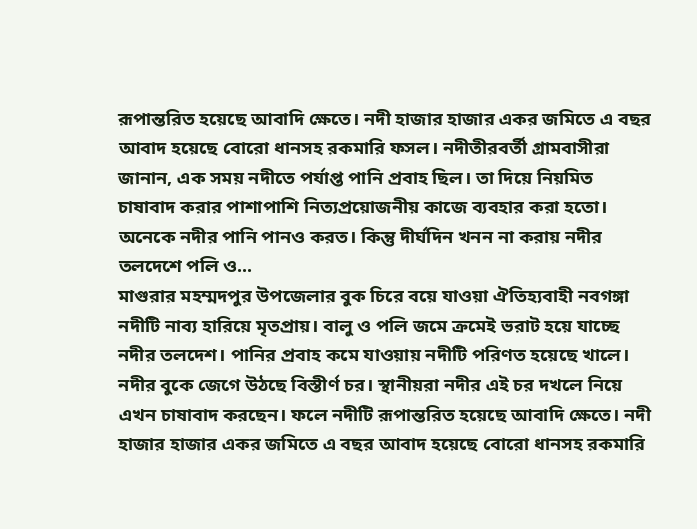রূপান্তরিত হয়েছে আবাদি ক্ষেতে। নদী হাজার হাজার একর জমিতে এ বছর আবাদ হয়েছে বোরো ধানসহ রকমারি ফসল। নদীতীরবর্তী গ্রামবাসীরা জানান, এক সময় নদীতে পর্যাপ্ত পানি প্রবাহ ছিল। তা দিয়ে নিয়মিত চাষাবাদ করার পাশাপাশি নিত্যপ্রয়োজনীয় কাজে ব্যবহার করা হতো। অনেকে নদীর পানি পানও করত। কিন্তু দীর্ঘদিন খনন না করায় নদীর তলদেশে পলি ও...
মাগুরার মহম্মদপুর উপজেলার বুক চিরে বয়ে যাওয়া ঐতিহ্যবাহী নবগঙ্গা নদীটি নাব্য হারিয়ে মৃতপ্রায়। বালু ও পলি জমে ক্রমেই ভরাট হয়ে যাচ্ছে নদীর তলদেশ। পানির প্রবাহ কমে যাওয়ায় নদীটি পরিণত হয়েছে খালে। নদীর বুকে জেগে উঠছে বিস্তীর্ণ চর। স্থানীয়রা নদীর এই চর দখলে নিয়ে এখন চাষাবাদ করছেন। ফলে নদীটি রূপান্তরিত হয়েছে আবাদি ক্ষেতে। নদী হাজার হাজার একর জমিতে এ বছর আবাদ হয়েছে বোরো ধানসহ রকমারি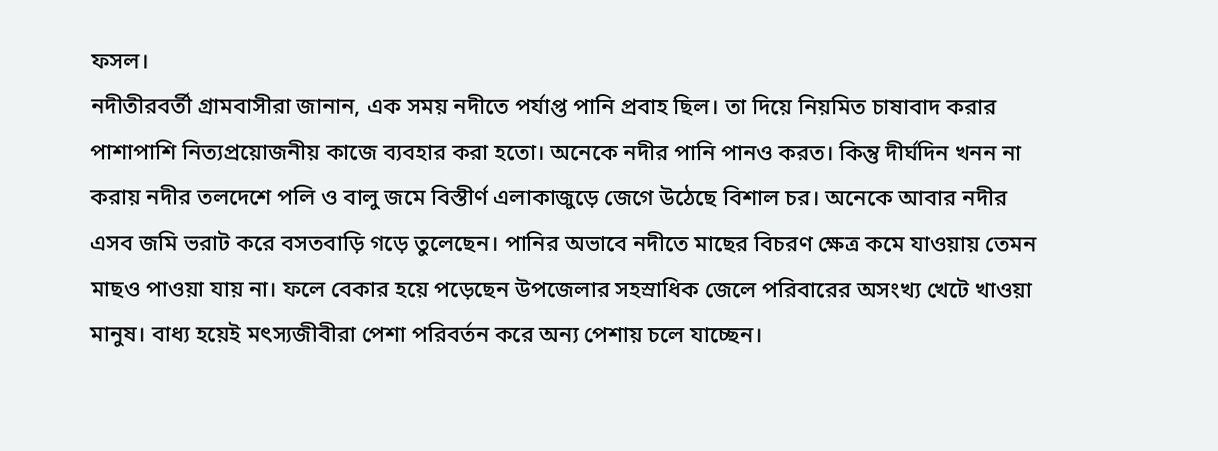ফসল।
নদীতীরবর্তী গ্রামবাসীরা জানান, এক সময় নদীতে পর্যাপ্ত পানি প্রবাহ ছিল। তা দিয়ে নিয়মিত চাষাবাদ করার পাশাপাশি নিত্যপ্রয়োজনীয় কাজে ব্যবহার করা হতো। অনেকে নদীর পানি পানও করত। কিন্তু দীর্ঘদিন খনন না করায় নদীর তলদেশে পলি ও বালু জমে বিস্তীর্ণ এলাকাজুড়ে জেগে উঠেছে বিশাল চর। অনেকে আবার নদীর এসব জমি ভরাট করে বসতবাড়ি গড়ে তুলেছেন। পানির অভাবে নদীতে মাছের বিচরণ ক্ষেত্র কমে যাওয়ায় তেমন মাছও পাওয়া যায় না। ফলে বেকার হয়ে পড়েছেন উপজেলার সহস্রাধিক জেলে পরিবারের অসংখ্য খেটে খাওয়া মানুষ। বাধ্য হয়েই মৎস্যজীবীরা পেশা পরিবর্তন করে অন্য পেশায় চলে যাচ্ছেন।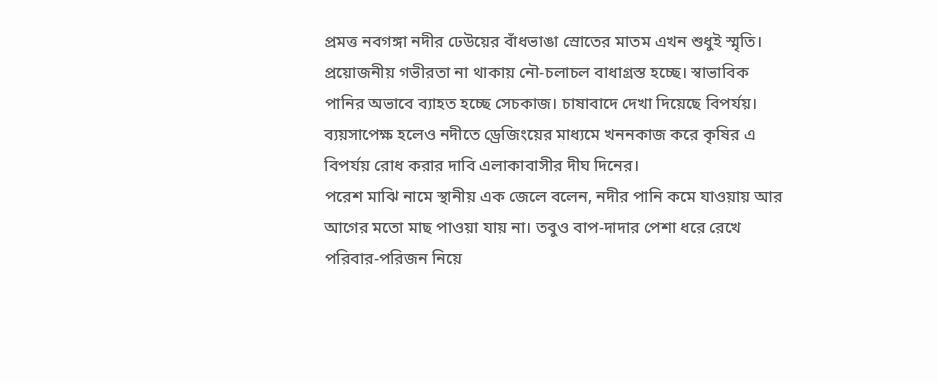প্রমত্ত নবগঙ্গা নদীর ঢেউয়ের বাঁধভাঙা স্রোতের মাতম এখন শুধুই স্মৃতি। প্রয়োজনীয় গভীরতা না থাকায় নৌ-চলাচল বাধাগ্রস্ত হচ্ছে। স্বাভাবিক পানির অভাবে ব্যাহত হচ্ছে সেচকাজ। চাষাবাদে দেখা দিয়েছে বিপর্যয়। ব্যয়সাপেক্ষ হলেও নদীতে ড্রেজিংয়ের মাধ্যমে খননকাজ করে কৃষির এ বিপর্যয় রোধ করার দাবি এলাকাবাসীর দীঘ দিনের।
পরেশ মাঝি নামে স্থানীয় এক জেলে বলেন, নদীর পানি কমে যাওয়ায় আর আগের মতো মাছ পাওয়া যায় না। তবুও বাপ-দাদার পেশা ধরে রেখে পরিবার-পরিজন নিয়ে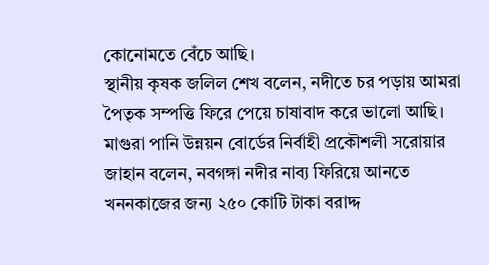কোনোমতে বেঁচে আছি।
স্থানীয় কৃষক জলিল শেখ বলেন, নদীতে চর পড়ায় আমরা পৈতৃক সম্পত্তি ফিরে পেয়ে চাষাবাদ করে ভালো আছি।
মাগুরা পানি উন্নয়ন বোর্ডের নির্বাহী প্রকৌশলী সরোয়ার জাহান বলেন, নবগঙ্গা নদীর নাব্য ফিরিয়ে আনতে খননকাজের জন্য ২৫০ কোটি টাকা বরাদ্দ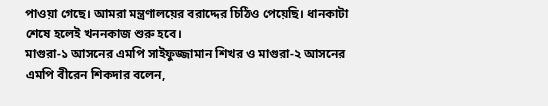পাওয়া গেছে। আমরা মন্ত্রণালয়ের বরাদ্দের চিঠিও পেয়েছি। ধানকাটা শেষে হলেই খননকাজ শুরু হবে।
মাগুরা-১ আসনের এমপি সাইফুজ্জামান শিখর ও মাগুরা-২ আসনের এমপি বীরেন শিকদার বলেন,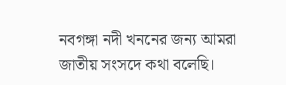নবগঙ্গা নদী খননের জন্য আমরা জাতীয় সংসদে কথা বলেছি।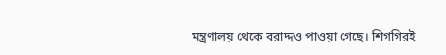মন্ত্রণালয় থেকে বরাদ্দও পাওয়া গেছে। শিগগিরই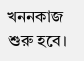খননকাজ শুরু হবে।